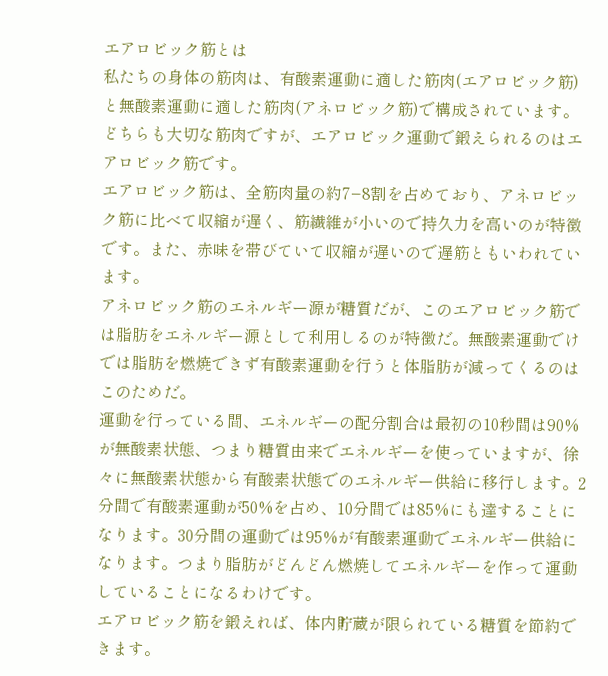エアロビック筋とは
私たちの身体の筋肉は、有酸素運動に適した筋肉(エアロビック筋)と無酸素運動に適した筋肉(アネロビック筋)で構成されています。どちらも大切な筋肉ですが、エアロビック運動で鍛えられるのはエアロビック筋です。
エアロビック筋は、全筋肉量の約7−8割を占めており、アネロビック筋に比べて収縮が遅く、筋繊維が小いので持久力を高いのが特徴です。また、赤味を帯びていて収縮が遅いので遅筋ともいわれています。
アネロビック筋のエネルギー源が糖質だが、このエアロビック筋では脂肪をエネルギー源として利用しるのが特徴だ。無酸素運動でけでは脂肪を燃焼できず有酸素運動を行うと体脂肪が減ってくるのはこのためだ。
運動を行っている間、エネルギーの配分割合は最初の10秒間は90%が無酸素状態、つまり糖質由来でエネルギーを使っていますが、徐々に無酸素状態から有酸素状態でのエネルギー供給に移行します。2分間で有酸素運動が50%を占め、10分間では85%にも達することになります。30分間の運動では95%が有酸素運動でエネルギー供給になります。つまり脂肪がどんどん燃焼してエネルギーを作って運動していることになるわけです。
エアロビック筋を鍛えれば、体内貯蔵が限られている糖質を節約できます。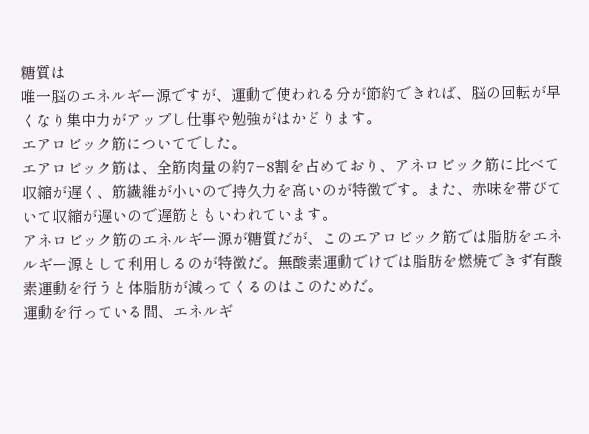糖質は
唯一脳のエネルギー源ですが、運動で使われる分が節約できれば、脳の回転が早くなり集中力がアップし仕事や勉強がはかどります。
エアロビック筋についてでした。
エアロビック筋は、全筋肉量の約7−8割を占めており、アネロビック筋に比べて収縮が遅く、筋繊維が小いので持久力を高いのが特徴です。また、赤味を帯びていて収縮が遅いので遅筋ともいわれています。
アネロビック筋のエネルギー源が糖質だが、このエアロビック筋では脂肪をエネルギー源として利用しるのが特徴だ。無酸素運動でけでは脂肪を燃焼できず有酸素運動を行うと体脂肪が減ってくるのはこのためだ。
運動を行っている間、エネルギ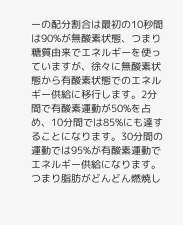ーの配分割合は最初の10秒間は90%が無酸素状態、つまり糖質由来でエネルギーを使っていますが、徐々に無酸素状態から有酸素状態でのエネルギー供給に移行します。2分間で有酸素運動が50%を占め、10分間では85%にも達することになります。30分間の運動では95%が有酸素運動でエネルギー供給になります。つまり脂肪がどんどん燃焼し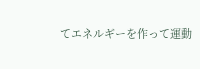てエネルギーを作って運動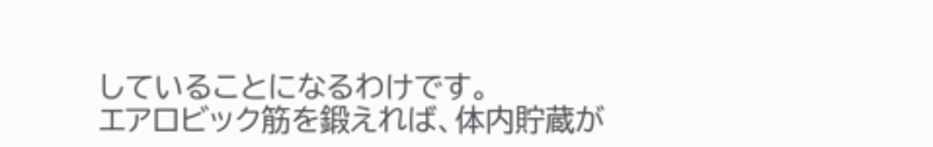していることになるわけです。
エアロビック筋を鍛えれば、体内貯蔵が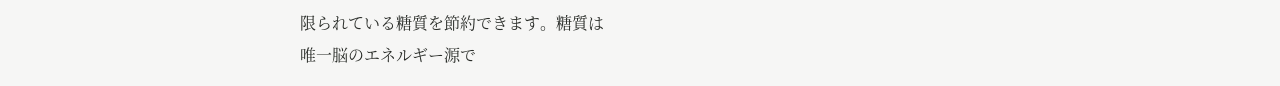限られている糖質を節約できます。糖質は
唯一脳のエネルギー源で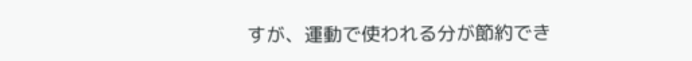すが、運動で使われる分が節約でき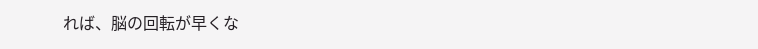れば、脳の回転が早くな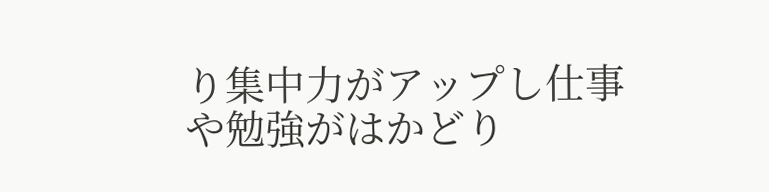り集中力がアップし仕事や勉強がはかどり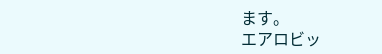ます。
エアロビッ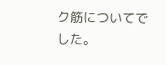ク筋についてでした。